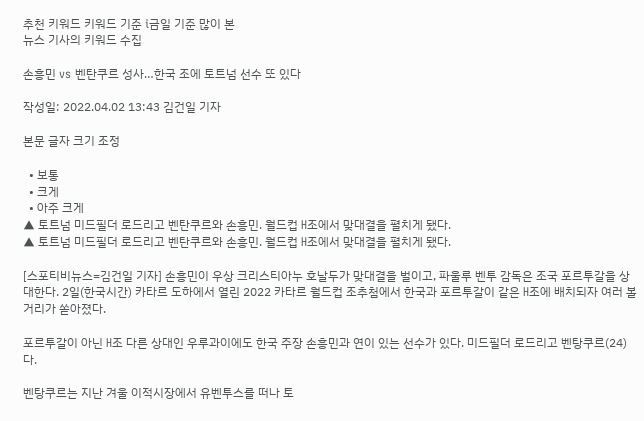추천 키워드 키워드 기준 i금일 기준 많이 본
뉴스 기사의 키워드 수집

손흥민 vs 벤탄쿠르 성사…한국 조에 토트넘 선수 또 있다

작성일: 2022.04.02 13:43 김건일 기자

본문 글자 크기 조정

  • 보통
  • 크게
  • 아주 크게
▲ 토트넘 미드필더 로드리고 벤탄쿠르와 손흥민. 월드컵 H조에서 맞대결을 펼치게 됐다.
▲ 토트넘 미드필더 로드리고 벤탄쿠르와 손흥민. 월드컵 H조에서 맞대결을 펼치게 됐다.

[스포티비뉴스=김건일 기자] 손흥민이 우상 크리스티아누 호날두가 맞대결을 벌이고, 파울루 벤투 감독은 조국 포르투갈을 상대한다. 2일(한국시간) 카타르 도하에서 열린 2022 카타르 월드컵 조추첨에서 한국과 포르투갈이 같은 H조에 배치되자 여러 볼거리가 쏟아졌다.

포르투갈이 아닌 H조 다른 상대인 우루과이에도 한국 주장 손흥민과 연이 있는 선수가 있다. 미드필더 로드리고 벤탕쿠르(24)다.

벤탕쿠르는 지난 겨울 이적시장에서 유벤투스를 떠나 토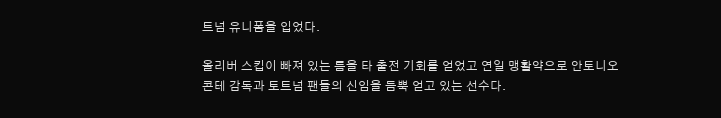트넘 유니폼을 입었다.

올리버 스킵이 빠져 있는 틈을 타 출전 기회를 얻었고 연일 맹활약으로 안토니오 콘테 감독과 토트넘 팬들의 신임을 듬뿍 얻고 있는 선수다.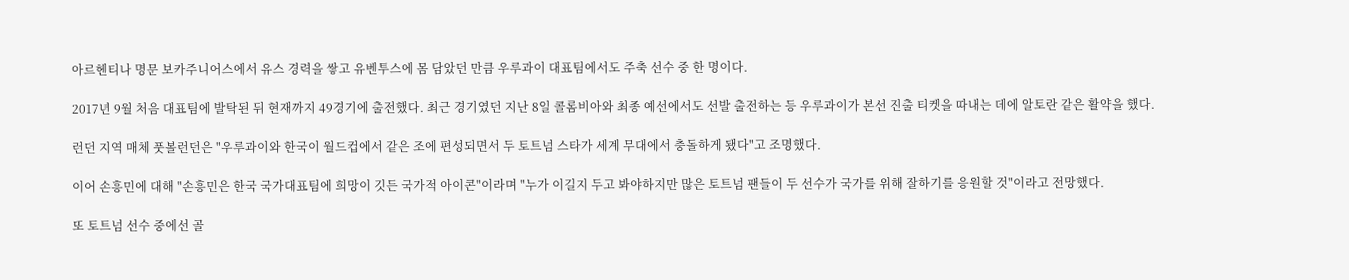아르헨티나 명문 보카주니어스에서 유스 경력을 쌓고 유벤투스에 몸 담았던 만큼 우루과이 대표팀에서도 주축 선수 중 한 명이다.

2017년 9월 처음 대표팀에 발탁된 뒤 현재까지 49경기에 출전했다. 최근 경기였던 지난 8일 콜롬비아와 최종 예선에서도 선발 출전하는 등 우루과이가 본선 진출 티켓을 따내는 데에 알토란 같은 활약을 했다.

런던 지역 매체 풋볼런던은 "우루과이와 한국이 월드컵에서 같은 조에 편성되면서 두 토트넘 스타가 세계 무대에서 충돌하게 됐다"고 조명했다.

이어 손흥민에 대해 "손흥민은 한국 국가대표팀에 희망이 깃든 국가적 아이콘"이라며 "누가 이길지 두고 봐야하지만 많은 토트넘 팬들이 두 선수가 국가를 위해 잘하기를 응원할 것"이라고 전망했다.

또 토트넘 선수 중에선 골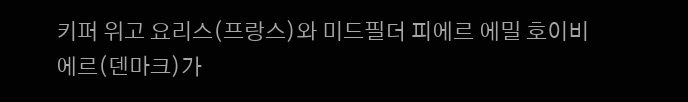키퍼 위고 요리스(프랑스)와 미드필더 피에르 에밀 호이비에르(덴마크)가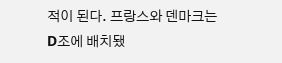적이 된다. 프랑스와 덴마크는 D조에 배치됐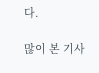다.

많이 본 기사